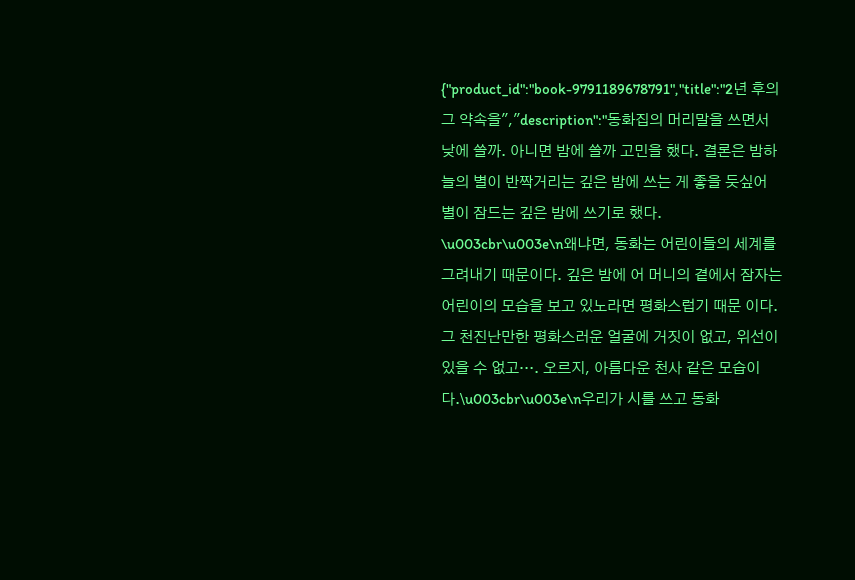{"product_id":"book-9791189678791","title":"2년 후의 그 약속을","description":"동화집의 머리말을 쓰면서 낮에 쓸까. 아니면 밤에 쓸까 고민을 했다. 결론은 밤하늘의 별이 반짝거리는 깊은 밤에 쓰는 게 좋을 듯싶어 별이 잠드는 깊은 밤에 쓰기로 했다. \u003cbr\u003e\n왜냐면, 동화는 어린이들의 세계를 그려내기 때문이다. 깊은 밤에 어 머니의 곁에서 잠자는 어린이의 모습을 보고 있노라면 평화스럽기 때문 이다. 그 천진난만한 평화스러운 얼굴에 거짓이 없고, 위선이 있을 수 없고…. 오르지, 아름다운 천사 같은 모습이다.\u003cbr\u003e\n우리가 시를 쓰고 동화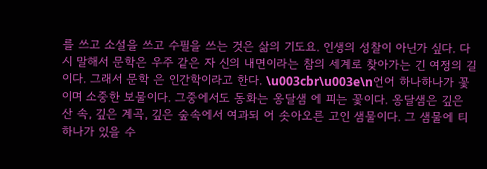를 쓰고 소설을 쓰고 수필을 쓰는 것은 삶의 기도요. 인생의 성찰이 아닌가 싶다. 다시 말해서 문학은 우주 같은 자 신의 내면이라는 참의 세계로 찾아가는 긴 여정의 길이다. 그래서 문학 은 인간학이라고 한다. \u003cbr\u003e\n언어 하나하나가 꽃이며 소중한 보물이다. 그중에서도 동화는 옹달샘 에 피는 꽃이다. 옹달샘은 깊은 산 속, 깊은 계곡, 깊은 숲속에서 여과되 어 솟아오른 고인 샘물이다. 그 샘물에 티 하나가 있을 수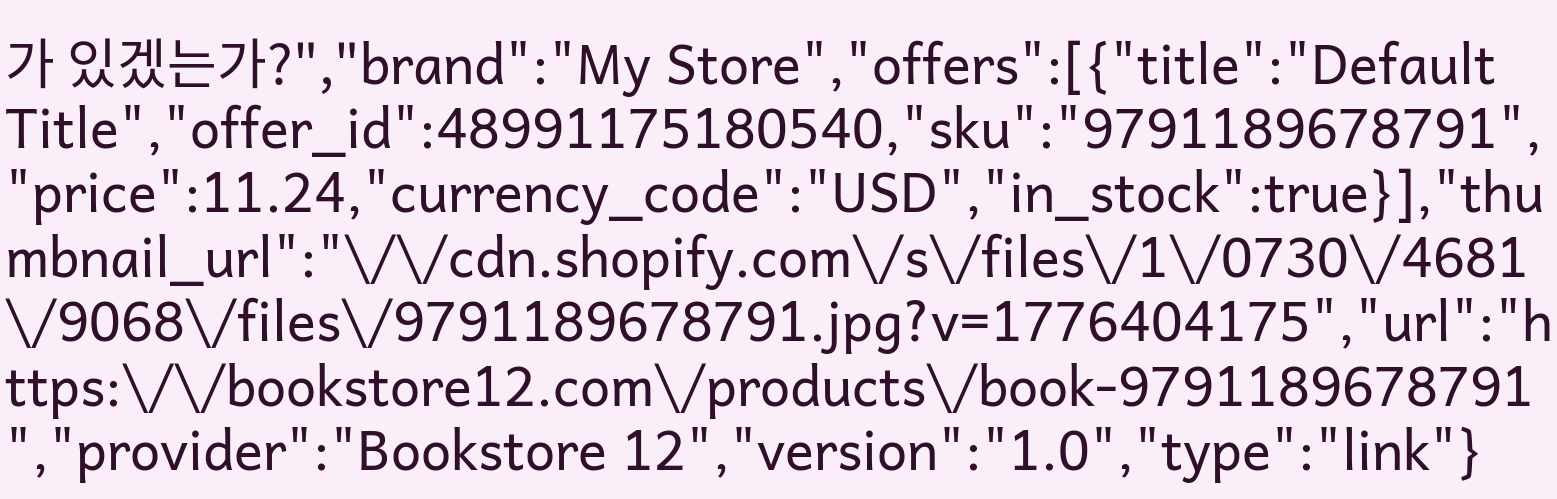가 있겠는가?","brand":"My Store","offers":[{"title":"Default Title","offer_id":48991175180540,"sku":"9791189678791","price":11.24,"currency_code":"USD","in_stock":true}],"thumbnail_url":"\/\/cdn.shopify.com\/s\/files\/1\/0730\/4681\/9068\/files\/9791189678791.jpg?v=1776404175","url":"https:\/\/bookstore12.com\/products\/book-9791189678791","provider":"Bookstore 12","version":"1.0","type":"link"}